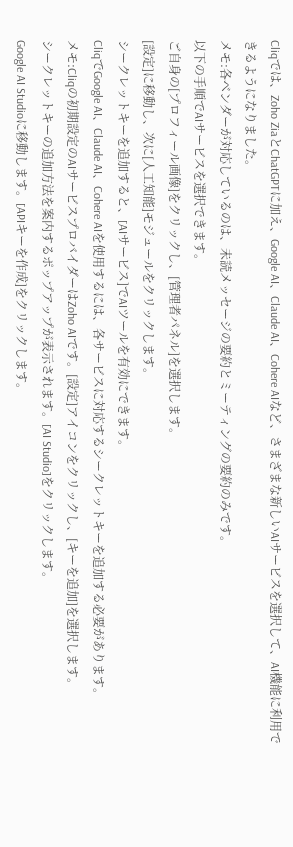Cliqでは、Zoho ZiaとChatGPTに加え、Google AI、Claude AI、Cohere AIなど、さまざまな新しいAIサービスを選択して、AI機能に利用できるようになりました。
メモ:各ベンダーが対応しているのは、未読メッセージの要約とミーティングの要約のみです。
以下の手順でAIサービスを選択できます。
ご自身の[プロフィール画像]をクリックし、[管理者パネル]を選択します。
[設定]に移動し、次に[人工知能]モジュールをクリックします。
シークレットキーを追加すると、[AIサービス]でAIツールを有効にできます。
CliqでGoogle AI、Claude AI、Cohere AIを使用するには、各サービスに対応するシークレットキーを追加する必要があります。
メモ:Cliqの初期設定のAIサービスプロバイダーはZoho AIです。[設定]アイコンをクリックし、[キーを追加]を選択します。
シークレットキーの追加方法を案内するポップアップが表示されます。[AI Studio]をクリックします。
Google AI Studioに移動します。[APIキーを作成]をクリックします。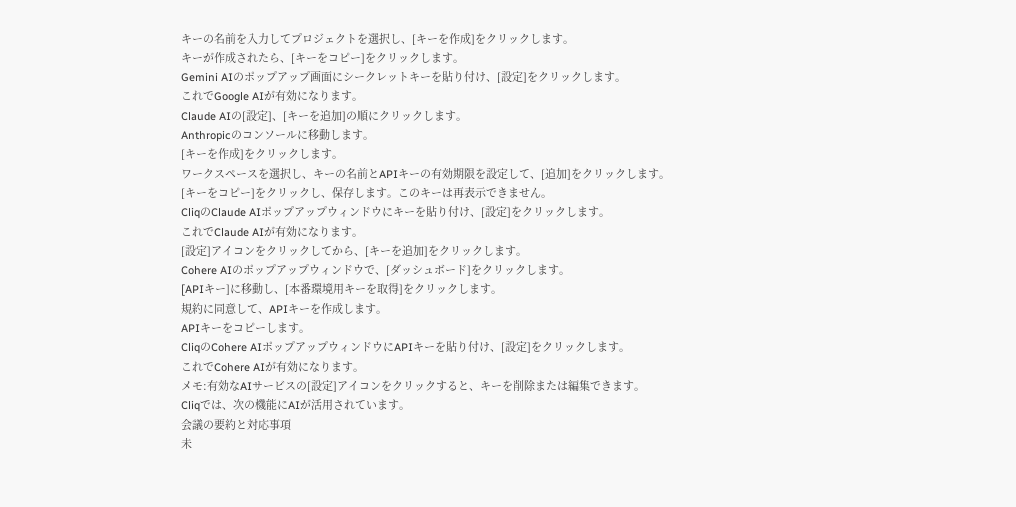キーの名前を入力してプロジェクトを選択し、[キーを作成]をクリックします。
キーが作成されたら、[キーをコピー]をクリックします。
Gemini AIのポップアップ画面にシークレットキーを貼り付け、[設定]をクリックします。
これでGoogle AIが有効になります。
Claude AIの[設定]、[キーを追加]の順にクリックします。
Anthropicのコンソールに移動します。
[キーを作成]をクリックします。
ワークスペースを選択し、キーの名前とAPIキーの有効期限を設定して、[追加]をクリックします。
[キーをコピー]をクリックし、保存します。このキーは再表示できません。
CliqのClaude AIポップアップウィンドウにキーを貼り付け、[設定]をクリックします。
これでClaude AIが有効になります。
[設定]アイコンをクリックしてから、[キーを追加]をクリックします。
Cohere AIのポップアップウィンドウで、[ダッシュボード]をクリックします。
[APIキー]に移動し、[本番環境用キーを取得]をクリックします。
規約に同意して、APIキーを作成します。
APIキーをコピーします。
CliqのCohere AIポップアップウィンドウにAPIキーを貼り付け、[設定]をクリックします。
これでCohere AIが有効になります。
メモ:有効なAIサービスの[設定]アイコンをクリックすると、キーを削除または編集できます。
Cliqでは、次の機能にAIが活用されています。
会議の要約と対応事項
未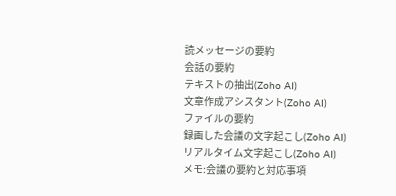読メッセージの要約
会話の要約
テキストの抽出(Zoho AI)
文章作成アシスタント(Zoho AI)
ファイルの要約
録画した会議の文字起こし(Zoho AI)
リアルタイム文字起こし(Zoho AI)
メモ:会議の要約と対応事項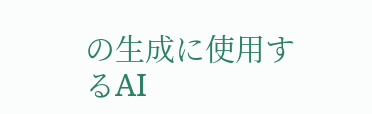の生成に使用するAI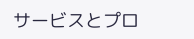サービスとプロ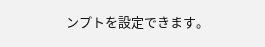ンプトを設定できます。